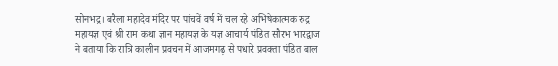सोनभद्र। बरैला महादेव मंदिर पर पांचवें वर्ष में चल रहे अभिषेकात्मक रुद्र महायज्ञ एवं श्री राम कथा ज्ञान महायज्ञ के यज्ञ आचार्य पंडित सौरभ भारद्वाज ने बताया कि रात्रि कालीन प्रवचन में आजमगढ़ से पधारे प्रवक्ता पंडित बाल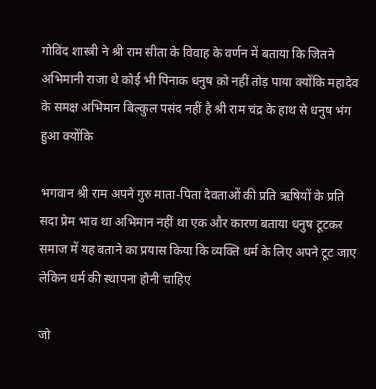गोविंद शास्त्री ने श्री राम सीता के विवाह के वर्णन में बताया कि जितने अभिमानी राजा थे कोई भी पिनाक धनुष को नहीं तोड़ पाया क्योंकि महादेव के समक्ष अभिमान बिल्कुल पसंद नहीं है श्री राम चंद्र के हाथ से धनुष भंग हुआ क्योंकि

भगवान श्री राम अपने गुरु माता-पिता देवताओं की प्रति ऋषियों के प्रति सदा प्रेम भाव था अभिमान नहीं था एक और कारण बताया धनुष टूटकर समाज में यह बताने का प्रयास किया कि व्यक्ति धर्म के लिए अपने टूट जाए लेकिन धर्म की स्थापना होनी चाहिए

जो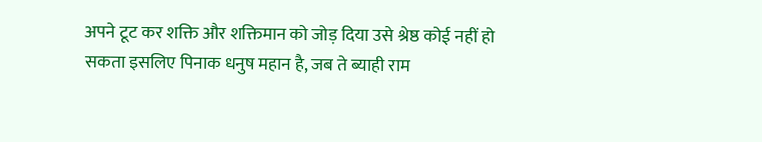अपने टूट कर शक्ति और शक्तिमान को जोड़ दिया उसे श्रेष्ठ कोई नहीं हो सकता इसलिए पिनाक धनुष महान है, जब ते ब्याही राम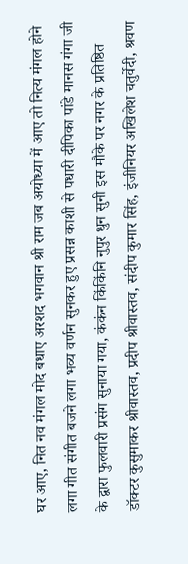घर आए, नित नव मंगल मोद बधाए अरशद भगवान श्री राम जब अयोध्या में आए तो नित्य मंगल होने लगा गीत संगीत बजने लगा भव्य वर्णन सुनकर हुए प्रसन्न काशी से पधारी दीपिका पांडे मानस गंगा जी के द्वारा फुलवारी प्रसंग सुनाया गया, कंकंन किंकिंनि नुपुर धुन सुनी इस मौके पर नगर के प्रतिष्ठित डॉक्टर कुसुमाकर श्रीवास्तव, प्रदीप श्रीवास्तव, संदीप कुमार सिंह, इंजीनियर अखिलेश चतुर्वेदी, श्रवण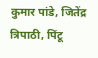कुमार पांडे, जितेंद्र त्रिपाठी, पिंटू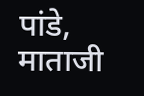पांडे, माताजी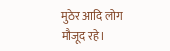मुठेर आदि लोग मौजूद रहे।